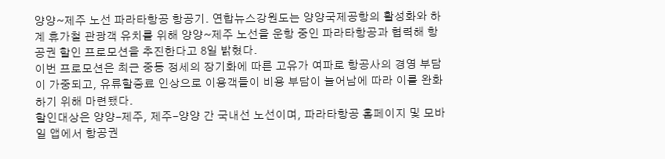양양~제주 노선 파라타항공 항공기. 연합뉴스강원도는 양양국제공항의 활성화와 하계 휴가철 관광객 유치를 위해 양양~제주 노선을 운항 중인 파라타항공과 협력해 항공권 할인 프로모션을 추진한다고 8일 밝혔다.
이번 프로모션은 최근 중동 정세의 장기화에 따른 고유가 여파로 항공사의 경영 부담이 가중되고, 유류할증료 인상으로 이용객들이 비용 부담이 늘어남에 따라 이를 완화하기 위해 마련됐다.
할인대상은 양양-제주, 제주-양양 간 국내선 노선이며, 파라타항공 홈페이지 및 모바일 앱에서 항공권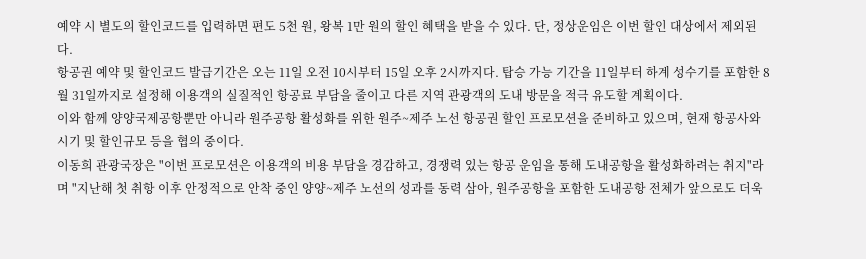예약 시 별도의 할인코드를 입력하면 편도 5천 원, 왕복 1만 원의 할인 혜택을 받을 수 있다. 단, 정상운임은 이번 할인 대상에서 제외된다.
항공권 예약 및 할인코드 발급기간은 오는 11일 오전 10시부터 15일 오후 2시까지다. 탑승 가능 기간을 11일부터 하계 성수기를 포함한 8월 31일까지로 설정해 이용객의 실질적인 항공료 부담을 줄이고 다른 지역 관광객의 도내 방문을 적극 유도할 계획이다.
이와 함께 양양국제공항뿐만 아니라 원주공항 활성화를 위한 원주~제주 노선 항공권 할인 프로모션을 준비하고 있으며, 현재 항공사와 시기 및 할인규모 등을 협의 중이다.
이동희 관광국장은 "이번 프로모션은 이용객의 비용 부담을 경감하고, 경쟁력 있는 항공 운임을 통해 도내공항을 활성화하려는 취지"라며 "지난해 첫 취항 이후 안정적으로 안착 중인 양양~제주 노선의 성과를 동력 삼아, 원주공항을 포함한 도내공항 전체가 앞으로도 더욱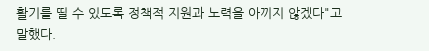활기를 띨 수 있도록 정책적 지원과 노력을 아끼지 않겠다"고 말했다.